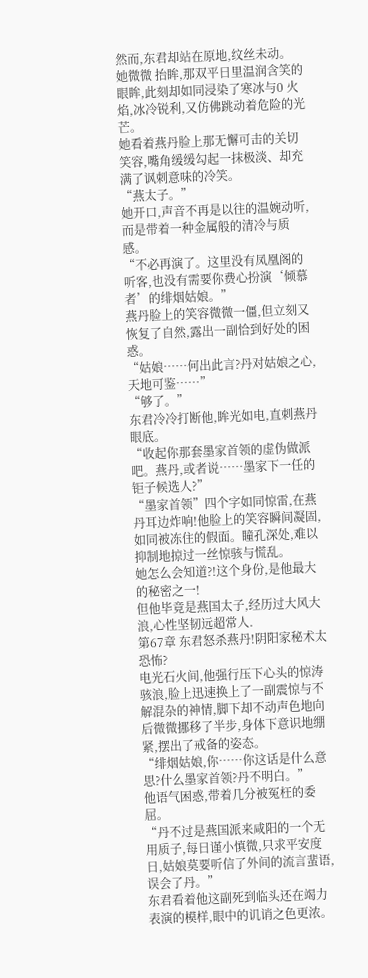然而,东君却站在原地,纹丝未动。
她微微 抬眸,那双平日里温润含笑的眼眸,此刻却如同浸染了寒冰与0 火焰,冰冷锐利,又仿佛跳动着危险的光芒。
她看着燕丹脸上那无懈可击的关切笑容,嘴角缓缓勾起一抹极淡、却充满了讽刺意味的冷笑。
“燕太子。”
她开口,声音不再是以往的温婉动听,而是带着一种金属般的清冷与质感。
“不必再演了。这里没有凤凰阁的听客,也没有需要你费心扮演‘倾慕者’的绯烟姑娘。”
燕丹脸上的笑容微微一僵,但立刻又恢复了自然,露出一副恰到好处的困惑。
“姑娘……何出此言?丹对姑娘之心,天地可鉴……”
“够了。”
东君冷冷打断他,眸光如电,直刺燕丹眼底。
“收起你那套墨家首领的虚伪做派吧。燕丹,或者说……墨家下一任的钜子候选人?”
“墨家首领”四个字如同惊雷,在燕丹耳边炸响!他脸上的笑容瞬间凝固,如同被冻住的假面。瞳孔深处,难以抑制地掠过一丝惊骇与慌乱。
她怎么会知道?!这个身份,是他最大的秘密之一!
但他毕竟是燕国太子,经历过大风大浪,心性坚韧远超常人.
第67章 东君怒杀燕丹!阴阳家秘术太恐怖?
电光石火间,他强行压下心头的惊涛骇浪,脸上迅速换上了一副震惊与不解混杂的神情,脚下却不动声色地向后微微挪移了半步,身体下意识地绷紧,摆出了戒备的姿态。
“绯烟姑娘,你……你这话是什么意思?什么墨家首领?丹不明白。”
他语气困惑,带着几分被冤枉的委屈。
“丹不过是燕国派来咸阳的一个无用质子,每日谨小慎微,只求平安度日,姑娘莫要听信了外间的流言蜚语,误会了丹。”
东君看着他这副死到临头还在竭力表演的模样,眼中的讥诮之色更浓。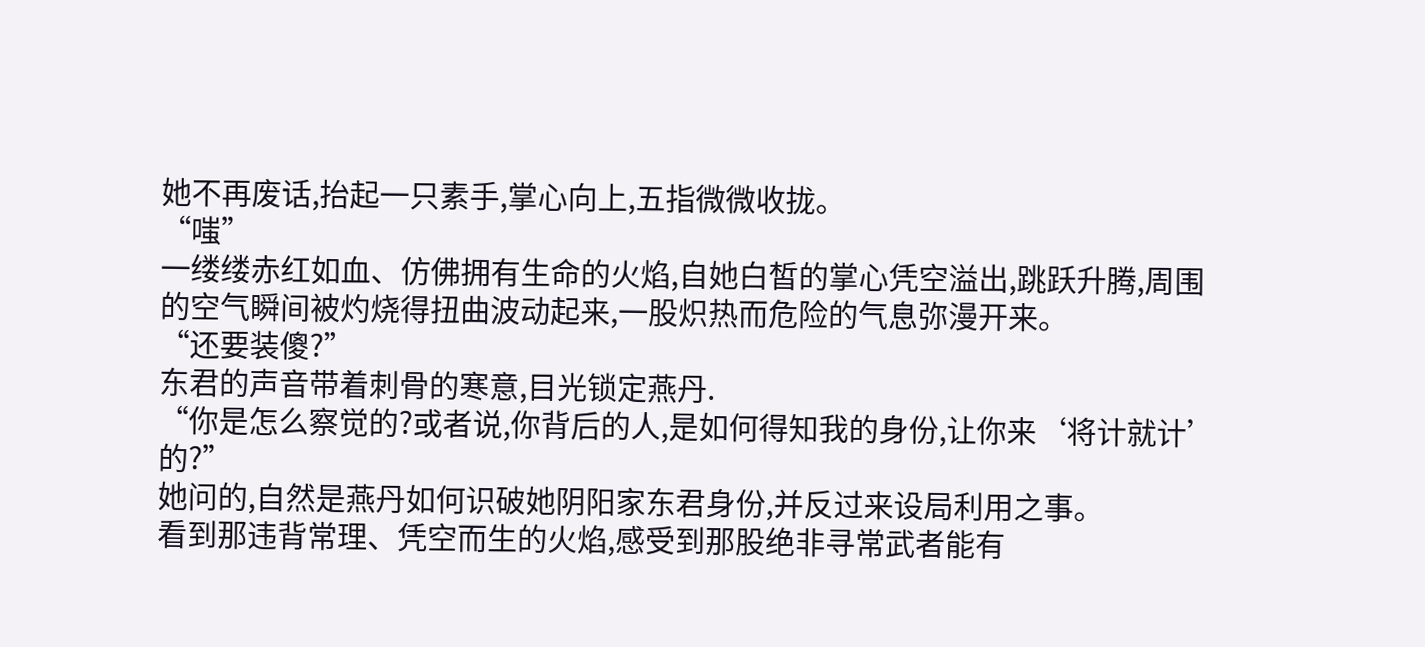她不再废话,抬起一只素手,掌心向上,五指微微收拢。
“嗤”
一缕缕赤红如血、仿佛拥有生命的火焰,自她白皙的掌心凭空溢出,跳跃升腾,周围的空气瞬间被灼烧得扭曲波动起来,一股炽热而危险的气息弥漫开来。
“还要装傻?”
东君的声音带着刺骨的寒意,目光锁定燕丹.
“你是怎么察觉的?或者说,你背后的人,是如何得知我的身份,让你来‘将计就计’的?”
她问的,自然是燕丹如何识破她阴阳家东君身份,并反过来设局利用之事。
看到那违背常理、凭空而生的火焰,感受到那股绝非寻常武者能有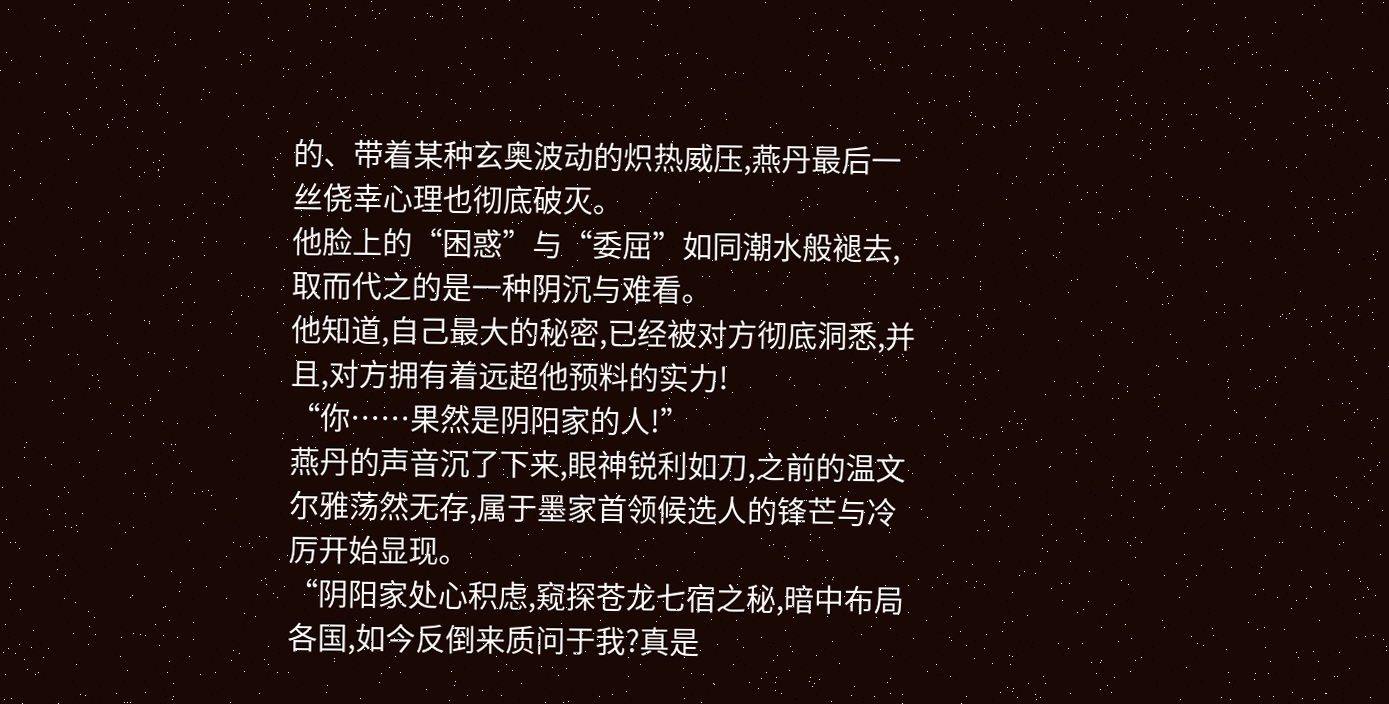的、带着某种玄奥波动的炽热威压,燕丹最后一丝侥幸心理也彻底破灭。
他脸上的“困惑”与“委屈”如同潮水般褪去,取而代之的是一种阴沉与难看。
他知道,自己最大的秘密,已经被对方彻底洞悉,并且,对方拥有着远超他预料的实力!
“你……果然是阴阳家的人!”
燕丹的声音沉了下来,眼神锐利如刀,之前的温文尔雅荡然无存,属于墨家首领候选人的锋芒与冷厉开始显现。
“阴阳家处心积虑,窥探苍龙七宿之秘,暗中布局各国,如今反倒来质问于我?真是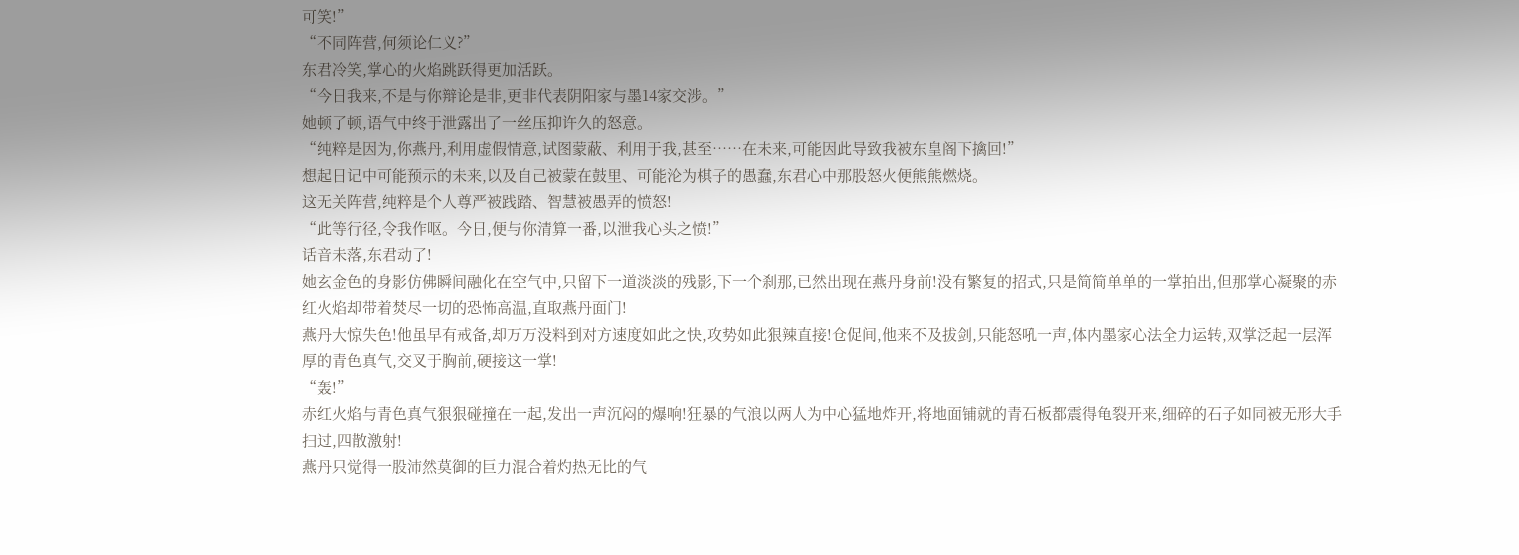可笑!”
“不同阵营,何须论仁义?”
东君冷笑,掌心的火焰跳跃得更加活跃。
“今日我来,不是与你辩论是非,更非代表阴阳家与墨14家交涉。”
她顿了顿,语气中终于泄露出了一丝压抑许久的怒意。
“纯粹是因为,你燕丹,利用虚假情意,试图蒙蔽、利用于我,甚至……在未来,可能因此导致我被东皇阁下擒回!”
想起日记中可能预示的未来,以及自己被蒙在鼓里、可能沦为棋子的愚蠢,东君心中那股怒火便熊熊燃烧。
这无关阵营,纯粹是个人尊严被践踏、智慧被愚弄的愤怒!
“此等行径,令我作呕。今日,便与你清算一番,以泄我心头之愤!”
话音未落,东君动了!
她玄金色的身影仿佛瞬间融化在空气中,只留下一道淡淡的残影,下一个刹那,已然出现在燕丹身前!没有繁复的招式,只是简简单单的一掌拍出,但那掌心凝聚的赤红火焰却带着焚尽一切的恐怖高温,直取燕丹面门!
燕丹大惊失色!他虽早有戒备,却万万没料到对方速度如此之快,攻势如此狠辣直接!仓促间,他来不及拔剑,只能怒吼一声,体内墨家心法全力运转,双掌泛起一层浑厚的青色真气,交叉于胸前,硬接这一掌!
“轰!”
赤红火焰与青色真气狠狠碰撞在一起,发出一声沉闷的爆响!狂暴的气浪以两人为中心猛地炸开,将地面铺就的青石板都震得龟裂开来,细碎的石子如同被无形大手扫过,四散激射!
燕丹只觉得一股沛然莫御的巨力混合着灼热无比的气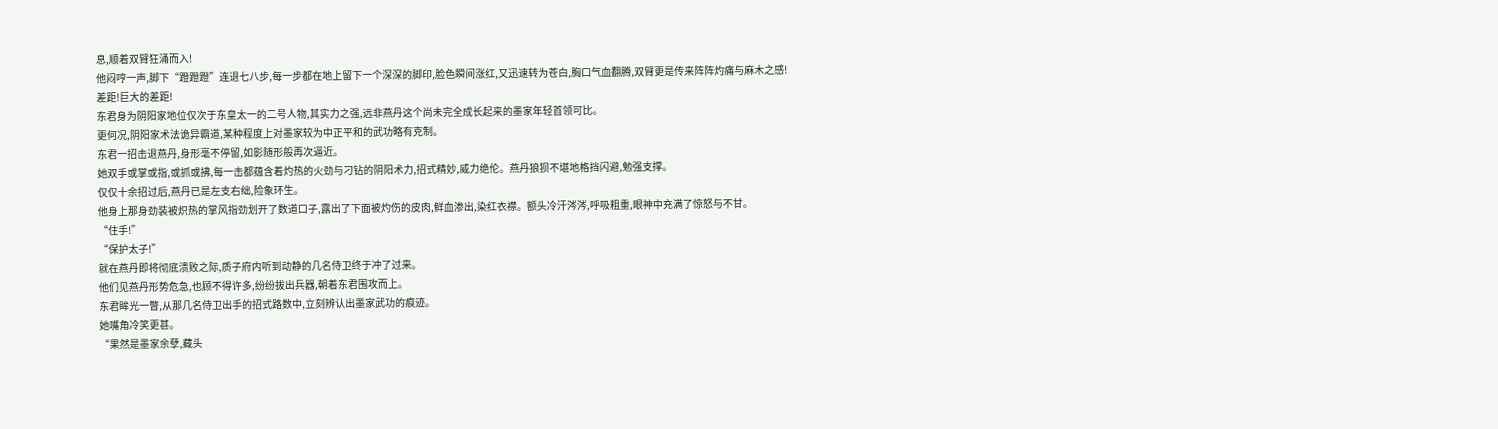息,顺着双臂狂涌而入!
他闷哼一声,脚下“蹬蹬蹬”连退七八步,每一步都在地上留下一个深深的脚印,脸色瞬间涨红,又迅速转为苍白,胸口气血翻腾,双臂更是传来阵阵灼痛与麻木之感!
差距!巨大的差距!
东君身为阴阳家地位仅次于东皇太一的二号人物,其实力之强,远非燕丹这个尚未完全成长起来的墨家年轻首领可比。
更何况,阴阳家术法诡异霸道,某种程度上对墨家较为中正平和的武功略有克制。
东君一招击退燕丹,身形毫不停留,如影随形般再次逼近。
她双手或掌或指,或抓或拂,每一击都蕴含着灼热的火劲与刁钻的阴阳术力,招式精妙,威力绝伦。燕丹狼狈不堪地格挡闪避,勉强支撑。
仅仅十余招过后,燕丹已是左支右绌,险象环生。
他身上那身劲装被炽热的掌风指劲划开了数道口子,露出了下面被灼伤的皮肉,鲜血渗出,染红衣襟。额头冷汗涔涔,呼吸粗重,眼神中充满了惊怒与不甘。
“住手!”
“保护太子!”
就在燕丹即将彻底溃败之际,质子府内听到动静的几名侍卫终于冲了过来。
他们见燕丹形势危急,也顾不得许多,纷纷拔出兵器,朝着东君围攻而上。
东君眸光一瞥,从那几名侍卫出手的招式路数中,立刻辨认出墨家武功的痕迹。
她嘴角冷笑更甚。
“果然是墨家余孽,藏头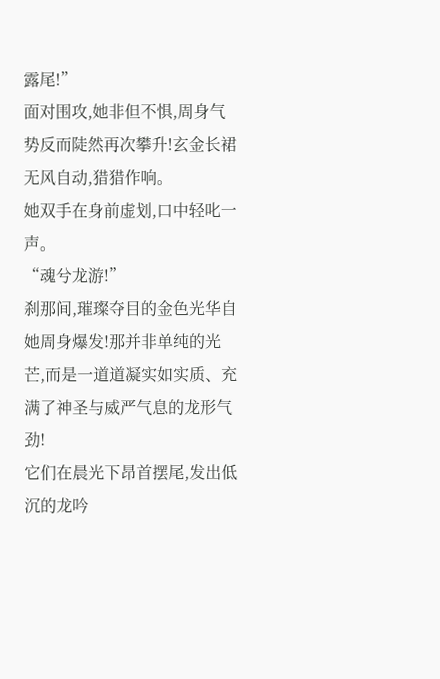露尾!”
面对围攻,她非但不惧,周身气势反而陡然再次攀升!玄金长裙无风自动,猎猎作响。
她双手在身前虚划,口中轻叱一声。
“魂兮龙游!”
刹那间,璀璨夺目的金色光华自她周身爆发!那并非单纯的光芒,而是一道道凝实如实质、充满了神圣与威严气息的龙形气劲!
它们在晨光下昂首摆尾,发出低沉的龙吟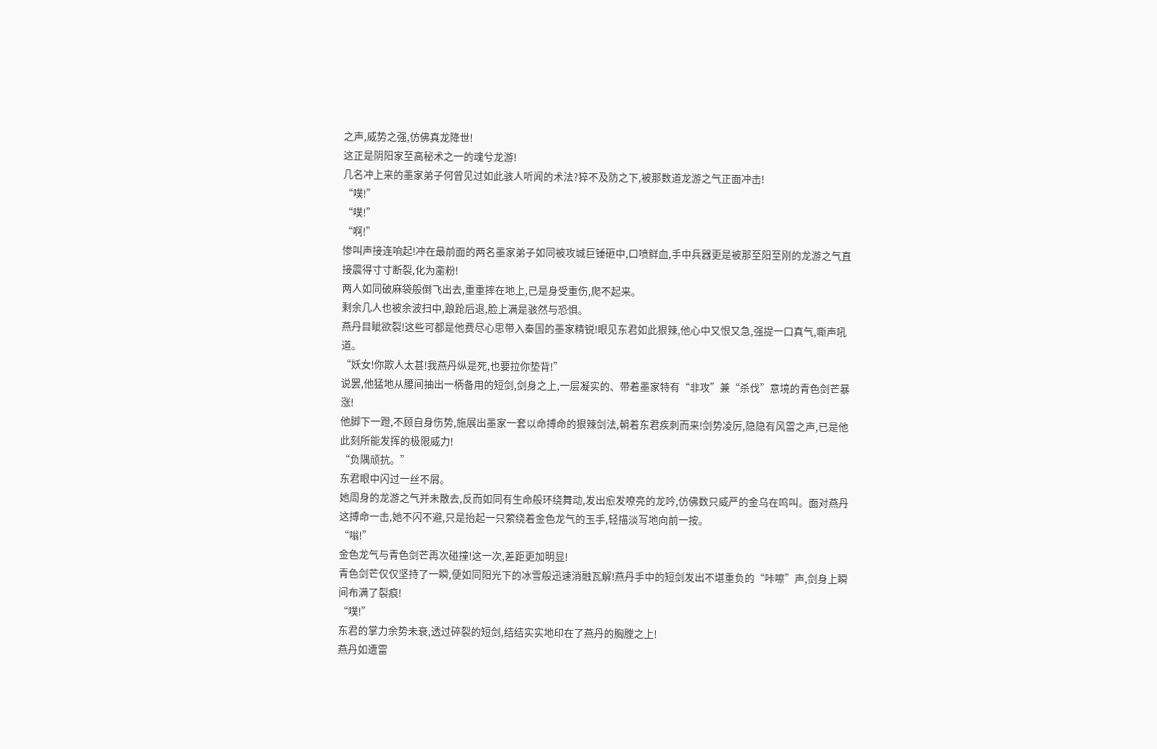之声,威势之强,仿佛真龙降世!
这正是阴阳家至高秘术之一的魂兮龙游!
几名冲上来的墨家弟子何曾见过如此骇人听闻的术法?猝不及防之下,被那数道龙游之气正面冲击!
“噗!”
“噗!”
“啊!”
惨叫声接连响起!冲在最前面的两名墨家弟子如同被攻城巨锤砸中,口喷鲜血,手中兵器更是被那至阳至刚的龙游之气直接震得寸寸断裂,化为齑粉!
两人如同破麻袋般倒飞出去,重重摔在地上,已是身受重伤,爬不起来。
剩余几人也被余波扫中,踉跄后退,脸上满是骇然与恐惧。
燕丹目眦欲裂!这些可都是他费尽心思带入秦国的墨家精锐!眼见东君如此狠辣,他心中又恨又急,强提一口真气,嘶声吼道。
“妖女!你欺人太甚!我燕丹纵是死,也要拉你垫背!”
说罢,他猛地从腰间抽出一柄备用的短剑,剑身之上,一层凝实的、带着墨家特有“非攻”兼“杀伐”意境的青色剑芒暴涨!
他脚下一蹬,不顾自身伤势,施展出墨家一套以命搏命的狠辣剑法,朝着东君疾刺而来!剑势凌厉,隐隐有风雷之声,已是他此刻所能发挥的极限威力!
“负隅顽抗。”
东君眼中闪过一丝不屑。
她周身的龙游之气并未散去,反而如同有生命般环绕舞动,发出愈发嘹亮的龙吟,仿佛数只威严的金乌在鸣叫。面对燕丹这搏命一击,她不闪不避,只是抬起一只萦绕着金色龙气的玉手,轻描淡写地向前一按。
“嗡!”
金色龙气与青色剑芒再次碰撞!这一次,差距更加明显!
青色剑芒仅仅坚持了一瞬,便如同阳光下的冰雪般迅速消融瓦解!燕丹手中的短剑发出不堪重负的“咔嚓”声,剑身上瞬间布满了裂痕!
“噗!”
东君的掌力余势未衰,透过碎裂的短剑,结结实实地印在了燕丹的胸膛之上!
燕丹如遭雷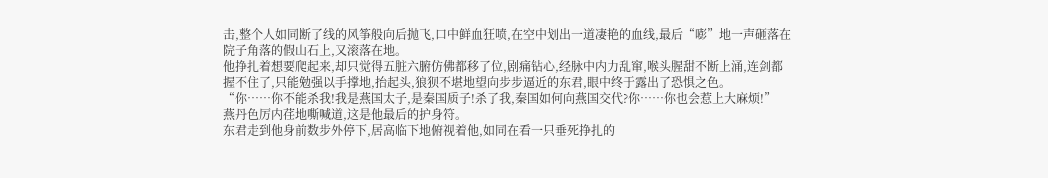击,整个人如同断了线的风筝般向后抛飞,口中鲜血狂喷,在空中划出一道凄艳的血线,最后“嘭”地一声砸落在院子角落的假山石上,又滚落在地。
他挣扎着想要爬起来,却只觉得五脏六腑仿佛都移了位,剧痛钻心,经脉中内力乱窜,喉头腥甜不断上涌,连剑都握不住了,只能勉强以手撑地,抬起头,狼狈不堪地望向步步逼近的东君,眼中终于露出了恐惧之色。
“你……你不能杀我!我是燕国太子,是秦国质子!杀了我,秦国如何向燕国交代?你……你也会惹上大麻烦!”
燕丹色厉内荏地嘶喊道,这是他最后的护身符。
东君走到他身前数步外停下,居高临下地俯视着他,如同在看一只垂死挣扎的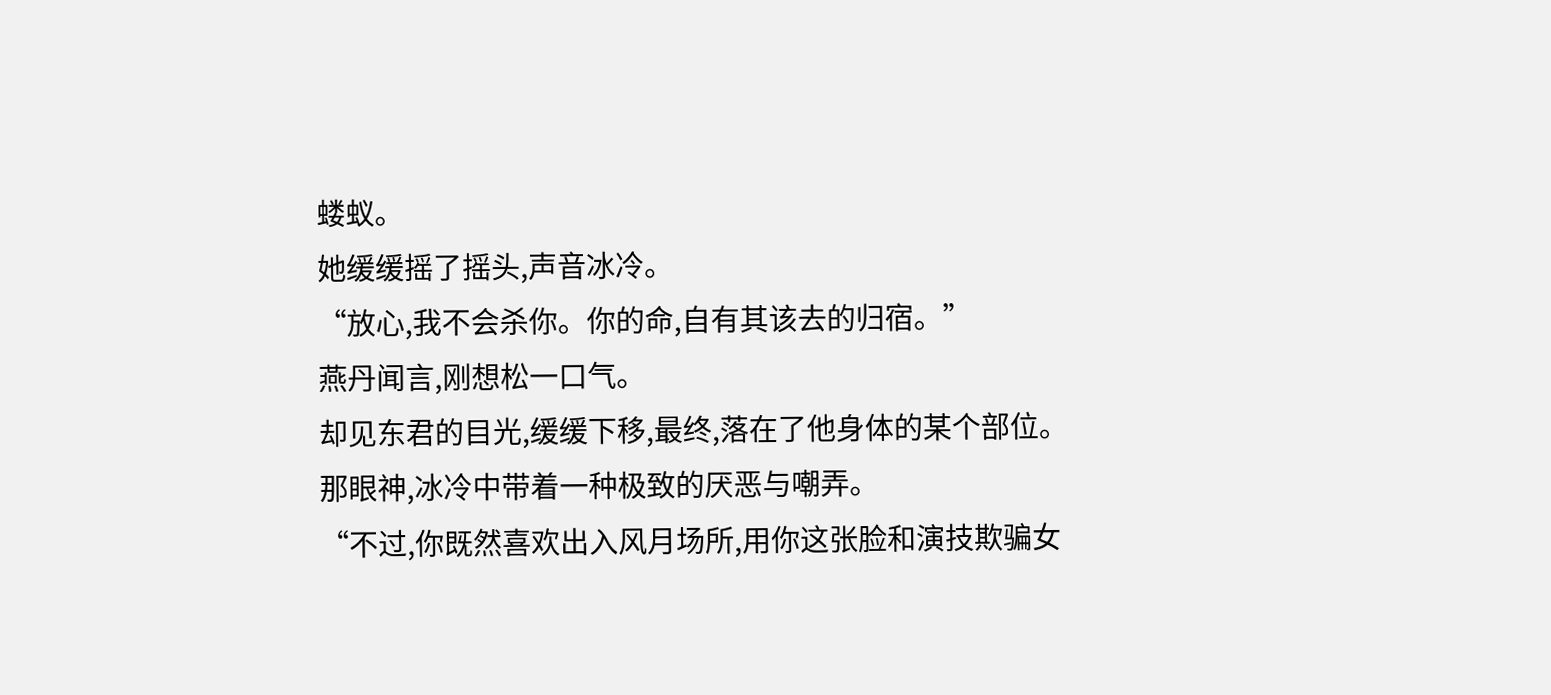蝼蚁。
她缓缓摇了摇头,声音冰冷。
“放心,我不会杀你。你的命,自有其该去的归宿。”
燕丹闻言,刚想松一口气。
却见东君的目光,缓缓下移,最终,落在了他身体的某个部位。
那眼神,冰冷中带着一种极致的厌恶与嘲弄。
“不过,你既然喜欢出入风月场所,用你这张脸和演技欺骗女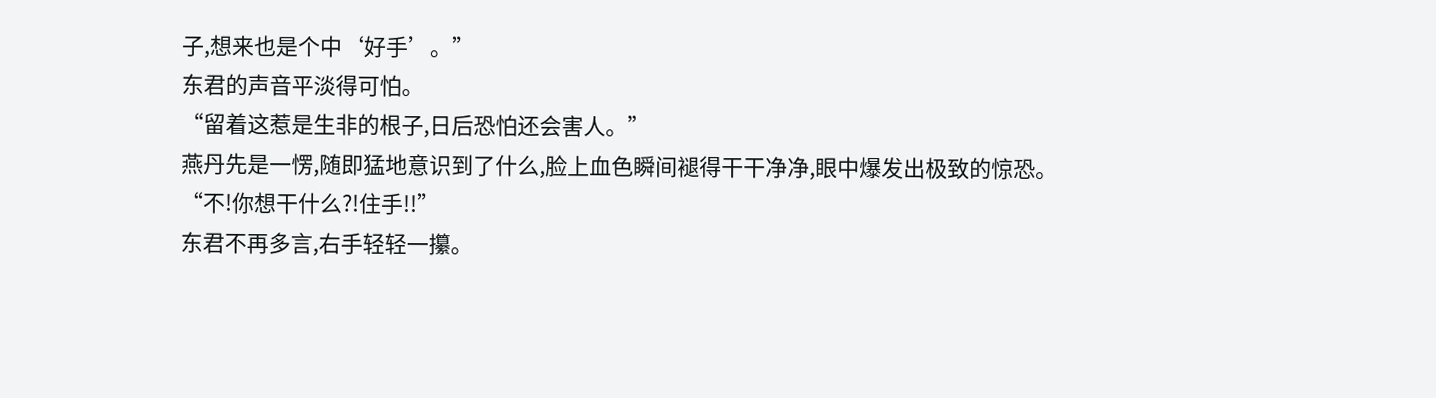子,想来也是个中‘好手’。”
东君的声音平淡得可怕。
“留着这惹是生非的根子,日后恐怕还会害人。”
燕丹先是一愣,随即猛地意识到了什么,脸上血色瞬间褪得干干净净,眼中爆发出极致的惊恐。
“不!你想干什么?!住手!!”
东君不再多言,右手轻轻一攥。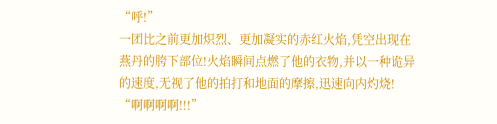“呼!”
一团比之前更加炽烈、更加凝实的赤红火焰,凭空出现在燕丹的胯下部位!火焰瞬间点燃了他的衣物,并以一种诡异的速度,无视了他的拍打和地面的摩擦,迅速向内灼烧!
“啊啊啊啊!!!”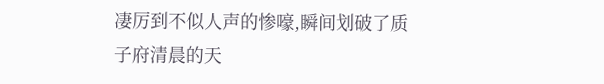凄厉到不似人声的惨嚎,瞬间划破了质子府清晨的天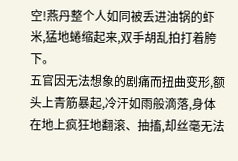空!燕丹整个人如同被丢进油锅的虾米,猛地蜷缩起来,双手胡乱拍打着胯下。
五官因无法想象的剧痛而扭曲变形,额头上青筋暴起,冷汗如雨般滴落,身体在地上疯狂地翻滚、抽搐,却丝毫无法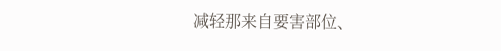减轻那来自要害部位、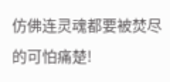仿佛连灵魂都要被焚尽的可怕痛楚!